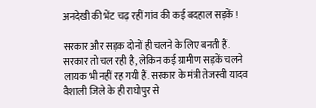अनदेखी की भेंट चढ़ रहीं गांव की कई बदहाल सड़कें !

सरकार और सड़क दोनों ही चलने के लिए बनती हैं. सरकार तो चल रही है, लेकिन कई ग्रामीण सड़कें चलने लायक भी नहीं रह गयी हैं. सरकार के मंत्री तेजस्वी यादव वैशाली जिले के ही राघोपुर से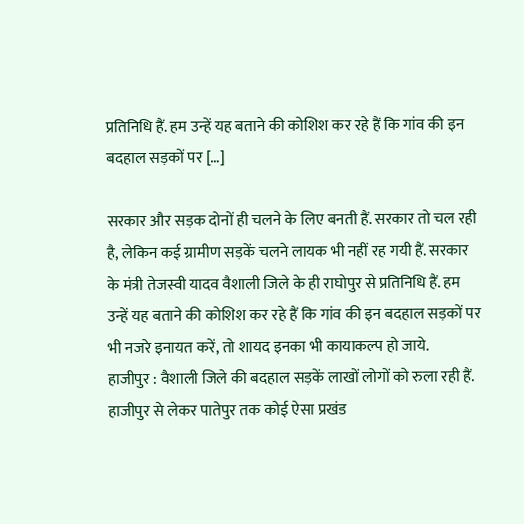प्रतिनिधि हैं. हम उन्हें यह बताने की कोशिश कर रहे हैं कि गांव की इन बदहाल सड़कों पर […]

सरकार और सड़क दोनों ही चलने के लिए बनती हैं. सरकार तो चल रही है, लेकिन कई ग्रामीण सड़कें चलने लायक भी नहीं रह गयी हैं. सरकार के मंत्री तेजस्वी यादव वैशाली जिले के ही राघोपुर से प्रतिनिधि हैं. हम उन्हें यह बताने की कोशिश कर रहे हैं कि गांव की इन बदहाल सड़कों पर भी नजरे इनायत करें, तो शायद इनका भी कायाकल्प हो जाये.
हाजीपुर : वैशाली जिले की बदहाल सड़कें लाखों लोगों को रुला रही हैं. हाजीपुर से लेकर पातेपुर तक कोई ऐसा प्रखंड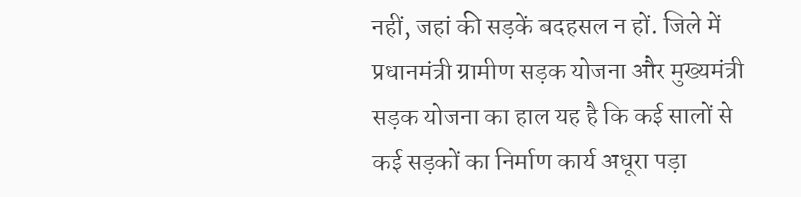नहीं, जहां की सड़कें बदहसल न हों. जिले में प्रधानमंत्री ग्रामीण सड़क योजना और मुख्यमंत्री सड़क योजना का हाल यह है कि कई सालों से कई सड़कों का निर्माण कार्य अधूरा पड़ा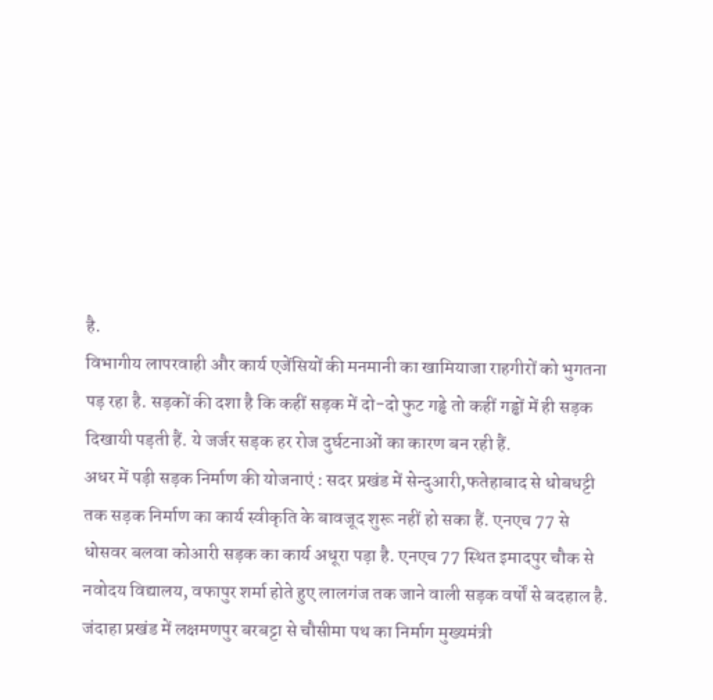है.
विभागीय लापरवाही और कार्य एजेंसियों की मनमानी का खामियाजा राहगीरों को भुगतना पड़ रहा है. सड़कों की दशा है कि कहीं सड़क में दो-दो फुट गड्ढे तो कहीं गड्ढों में ही सड़क दिखायी पड़ती हैं. ये जर्जर सड़क हर रोज दुर्घटनाओं का कारण बन रही हैं.
अधर में पड़ी सड़क निर्माण की योजनाएं : सदर प्रखंड में सेन्दुआरी,फतेहाबाद से धोबधट्टी तक सड़क निर्माण का कार्य स्वीकृति के बावजूद शुरू नहीं हो सका हैं. एनएच 77 से धोसवर बलवा कोआरी सड़क का कार्य अधूरा पड़ा है. एनएच 77 स्थित इमादपुर चौक से नवोदय विद्यालय, वफापुर शर्मा होते हुए लालगंज तक जाने वाली सड़क वर्षों से बदहाल है.
जंदाहा प्रखंड में लक्षमणपुर बरबट्टा से चौसीमा पथ का निर्माग मुख्यमंत्री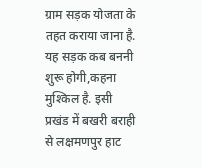ग्राम सड़क योजता के तहत कराया जाना है. यह सड़क कब बननी शुरू होगी,कहना मुश्किल है. इसी प्रखंड में बखरी बराही से लक्षमणपुर हाट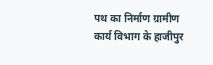पथ का निर्माण ग्रामीण कार्य विभाग के हाजीपुर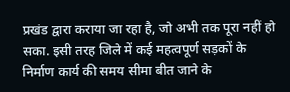प्रखंड द्वारा कराया जा रहा है, जो अभी तक पूरा नहीं हो सका. इसी तरह जिले में कई महत्वपूर्ण सड़कों के निर्माण कार्य की समय सीमा बीत जाने के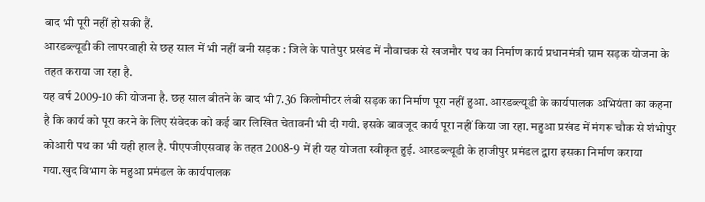बाद भी पूरी नहीं हो सकी हैं.
आरडब्ल्यूडी की लापरवाही से छह साल में भी नहीं बनी सड़क : जिले के पातेपुर प्रखंड में नौवाचक से खजमौर पथ का निर्माण कार्य प्रधानमंत्री ग्राम सड़क योजना के तहत कराया जा रहा है.
यह वर्ष 2009-10 की योजना है. छह साल बीतने के बाद भी 7.36 किलोमीटर लंबी सड़क का निर्माण पूरा नहीं हुआ. आरडब्ल्यूडी के कार्यपालक अभियंता का कहना है कि कार्य को पूरा करने के लिए संवेदक को कई बार लिखित चेतावनी भी दी गयी. इसके बावजूद कार्य पूरा नहीं किया जा रहा. महुआ प्रखंड में मंगरू चौक से शंभोपुर कोआरी पथ का भी यही हाल है. पीएपजीएसवाइ के तहत 2008-9 में ही यह योजता स्वीकृत हुई. आरडब्ल्यूडी के हाजीपुर प्रमंडल द्वारा इसका निर्माण कराया गया.खुद विभाग के महुआ प्रमंडल के कार्यपालक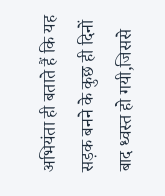अभियंता ही बताते हैं कि यह सड़क बनने के कुछ ही दिनों बाद ध्वस्त हो गयी,जिससे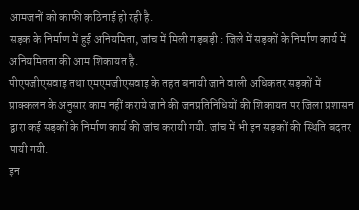आमजनों को काफी कठिनाई हो रही है.
सड़क के निर्माण में हुई अनियमिता, जांच में मिली गड़बड़ी : जिले में सड़कों के निर्माण कार्य में अनियमितता की आम शिकायत है.
पीएपजीएसवाइ तथा एमएमजीएसवाइ के तहत बनायी जाने वाली अधिकतर सड़कों में प्राक्कलन के अनुसार काम नहीं कराये जाने की जनप्रतिनिधियों की शिकायत पर जिला प्रशासन द्वारा कई सड़कों के निर्माण कार्य की जांच करायी गयी. जांच में भी इन सड़कों की स्थिति बदतर पायी गयी.
इन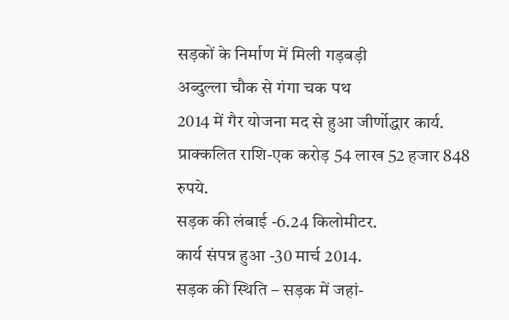सड़कों के निर्माण में मिली गड़बड़ी
अब्दुल्ला चौक से गंगा चक पथ
2014 में गैर योजना मद से हुआ जीर्णोद्धार कार्य.
प्राक्कलित राशि-एक करोड़ 54 लाख 52 हजार 848 रुपये.
सड़क की लंबाई -6.24 किलोमीटर.
कार्य संपन्न हुआ -30 मार्च 2014.
सड़क की स्थिति – सड़क में जहां-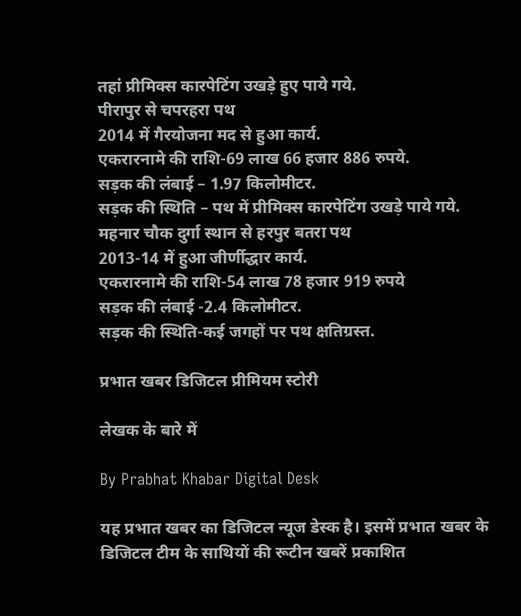तहां प्रीमिक्स कारपेटिंग उखड़े हुए पाये गये.
पीरापुर से चपरहरा पथ
2014 में गैरयोजना मद से हुआ कार्य.
एकरारनामे की राशि-69 लाख 66 हजार 886 रुपये.
सड़क की लंबाई – 1.97 किलोमीटर.
सड़क की स्थिति – पथ में प्रीमिक्स कारपेटिंग उखड़े पाये गये.
महनार चौक दुर्गा स्थान से हरपुर बतरा पथ
2013-14 में हुआ जीर्णीद्धार कार्य.
एकरारनामे की राशि-54 लाख 78 हजार 919 रुपये
सड़क की लंबाई -2.4 किलोमीटर.
सड़क की स्थिति-कई जगहों पर पथ क्षतिग्रस्त.

प्रभात खबर डिजिटल प्रीमियम स्टोरी

लेखक के बारे में

By Prabhat Khabar Digital Desk

यह प्रभात खबर का डिजिटल न्यूज डेस्क है। इसमें प्रभात खबर के डिजिटल टीम के साथियों की रूटीन खबरें प्रकाशित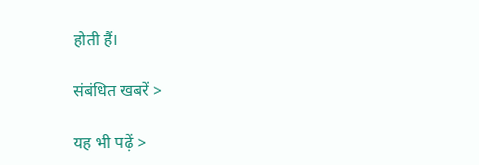होती हैं।

संबंधित खबरें >

यह भी पढ़ें >